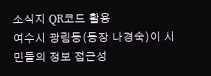소식지 QR코드 활용
여수시 광림동(동장 나경숙)이 시민들의 정보 접근성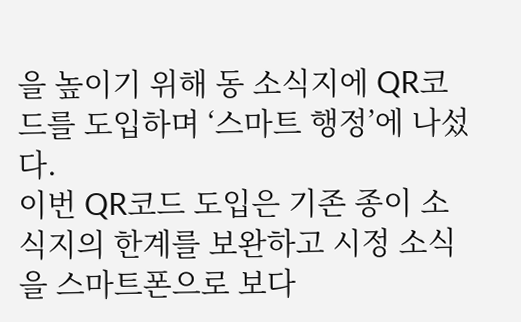을 높이기 위해 동 소식지에 QR코드를 도입하며 ‘스마트 행정’에 나섰다.
이번 QR코드 도입은 기존 종이 소식지의 한계를 보완하고 시정 소식을 스마트폰으로 보다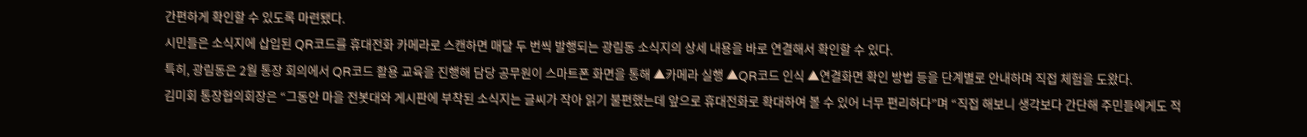간편하게 확인할 수 있도록 마련됐다.
시민들은 소식지에 삽입된 QR코드를 휴대전화 카메라로 스캔하면 매달 두 번씩 발행되는 광림동 소식지의 상세 내용을 바로 연결해서 확인할 수 있다.
특히, 광림동은 2월 통장 회의에서 QR코드 활용 교육을 진행해 담당 공무원이 스마트폰 화면을 통해 ▲카메라 실행 ▲QR코드 인식 ▲연결화면 확인 방법 등을 단계별로 안내하며 직접 체험을 도왔다.
김미회 통장협의회장은 “그동안 마을 전봇대와 게시판에 부착된 소식지는 글씨가 작아 읽기 불편했는데 앞으로 휴대전화로 확대하여 볼 수 있어 너무 편리하다”며 “직접 해보니 생각보다 간단해 주민들에게도 적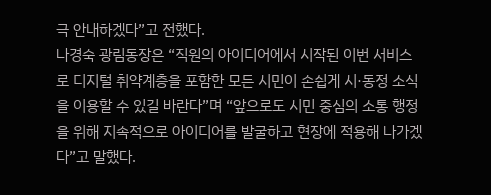극 안내하겠다”고 전했다.
나경숙 광림동장은 “직원의 아이디어에서 시작된 이번 서비스로 디지털 취약계층을 포함한 모든 시민이 손쉽게 시·동정 소식을 이용할 수 있길 바란다”며 “앞으로도 시민 중심의 소통 행정을 위해 지속적으로 아이디어를 발굴하고 현장에 적용해 나가겠다”고 말했다.